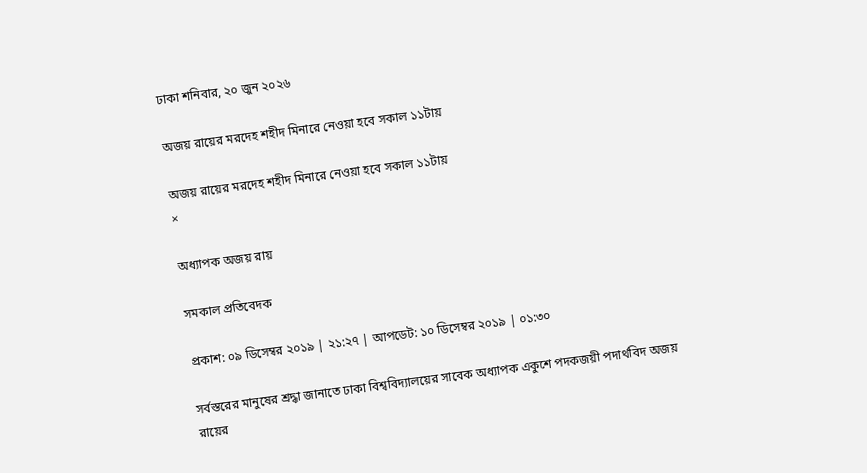ঢাকা শনিবার, ২০ জুন ২০২৬

অজয় রায়ের মরদেহ শহীদ মিনারে নেওয়া হবে সকাল ১১টায়

অজয় রায়ের মরদেহ শহীদ মিনারে নেওয়া হবে সকাল ১১টায়
×

অধ্যাপক অজয় রায়

সমকাল প্রতিবেদক

প্রকাশ: ০৯ ডিসেম্বর ২০১৯ | ২১:২৭ | আপডেট: ১০ ডিসেম্বর ২০১৯ | ০১:৩০

সর্বস্তরের মানুষের শ্রদ্ধা জানাতে ঢাকা বিশ্ববিদ্যালয়ের সাবেক অধ্যাপক একুশে পদকজয়ী পদার্থবিদ অজয় রায়ের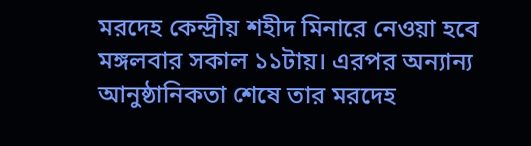মরদেহ কেন্দ্রীয় শহীদ মিনারে নেওয়া হবে মঙ্গলবার সকাল ১১টায়। এরপর অন্যান্য আনুষ্ঠানিকতা শেষে তার মরদেহ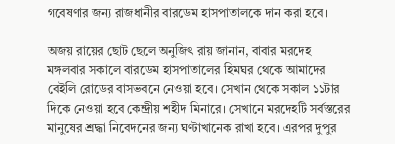গবেষণার জন্য রাজধানীর বারডেম হাসপাতালকে দান করা হবে।

অজয় রায়ের ছোট ছেলে অনুজিৎ রায় জানান, বাবার মরদেহ মঙ্গলবার সকালে বারডেম হাসপাতালের হিমঘর থেকে আমাদের বেইলি রোডের বাসভবনে নেওয়া হবে। সেখান থেকে সকাল ১১টার দিকে নেওয়া হবে কেন্দ্রীয় শহীদ মিনারে। সেখানে মরদেহটি সর্বস্তরের মানুষের শ্রদ্ধা নিবেদনের জন্য ঘণ্টাখানেক রাখা হবে। এরপর দুপুর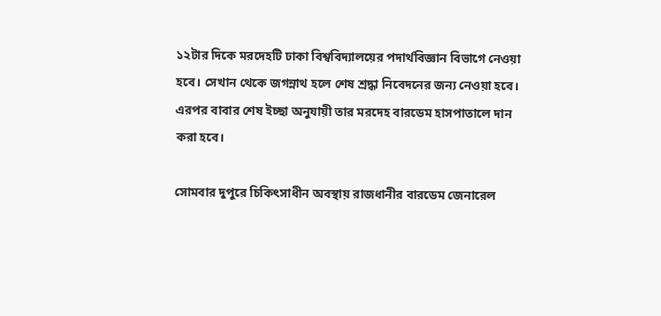১২টার দিকে মরদেহটি ঢাকা বিশ্ববিদ্যালয়ের পদার্থবিজ্ঞান বিভাগে নেওয়া হবে। সেখান থেকে জগন্নাথ হলে শেষ শ্রদ্ধা নিবেদনের জন্য নেওয়া হবে। এরপর বাবার শেষ ইচ্ছা অনুযায়ী তার মরদেহ বারডেম হাসপাতালে দান করা হবে।

সোমবার দুপুরে চিকিৎসাধীন অবস্থায় রাজধানীর বারডেম জেনারেল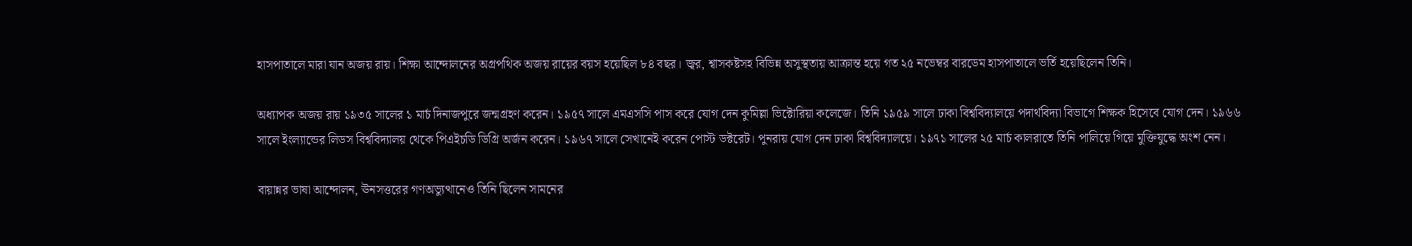হাসপাতালে মারা যান অজয় রায়। শিক্ষা আন্দোলনের অগ্রপথিক অজয় রায়ের বয়স হয়েছিল ৮৪ বছর। জ্বর, শ্বাসকষ্টসহ বিভিন্ন অসুস্থতায় আক্রান্ত হয়ে গত ২৫ নভেম্বর বারডেম হাসপাতালে ভর্তি হয়েছিলেন তিনি।

অধ্যাপক অজয় রায় ১৯৩৫ সালের ১ মার্চ দিনাজপুরে জন্মগ্রহণ করেন। ১৯৫৭ সালে এমএসসি পাস করে যোগ দেন কুমিল্লা ভিক্টোরিয়া কলেজে। তিনি ১৯৫৯ সালে ঢাকা বিশ্ববিদ্যালয়ে পদার্থবিদ্যা বিভাগে শিক্ষক হিসেবে যোগ দেন। ১৯৬৬ সালে ইংল্যান্ডের লিডস বিশ্ববিদ্যালয় থেকে পিএইচডি ডিগ্রি অর্জন করেন। ১৯৬৭ সালে সেখানেই করেন পোস্ট ডক্টরেট। পুনরায় যোগ দেন ঢাকা বিশ্ববিদ্যালয়ে। ১৯৭১ সালের ২৫ মার্চ কালরাতে তিনি পালিয়ে গিয়ে মুক্তিযুদ্ধে অংশ নেন।

বায়ান্নর ভাষা আন্দোলন, ঊনসত্তরের গণঅভ্যুত্থানেও তিনি ছিলেন সামনের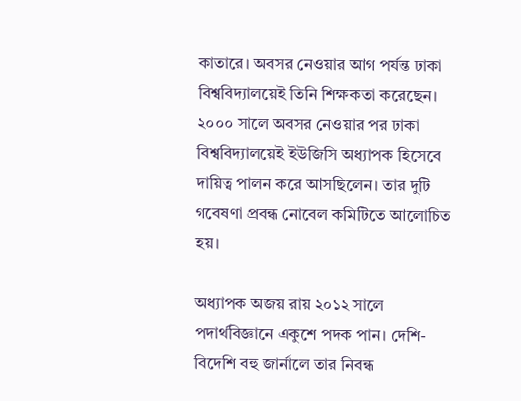কাতারে। অবসর নেওয়ার আগ পর্যন্ত ঢাকা বিশ্ববিদ্যালয়েই তিনি শিক্ষকতা করেছেন। ২০০০ সালে অবসর নেওয়ার পর ঢাকা বিশ্ববিদ্যালয়েই ইউজিসি অধ্যাপক হিসেবে দায়িত্ব পালন করে আসছিলেন। তার দুটি গবেষণা প্রবন্ধ নোবেল কমিটিতে আলোচিত হয়।

অধ্যাপক অজয় রায় ২০১২ সালে পদার্থবিজ্ঞানে একুশে পদক পান। দেশি-বিদেশি বহু জার্নালে তার নিবন্ধ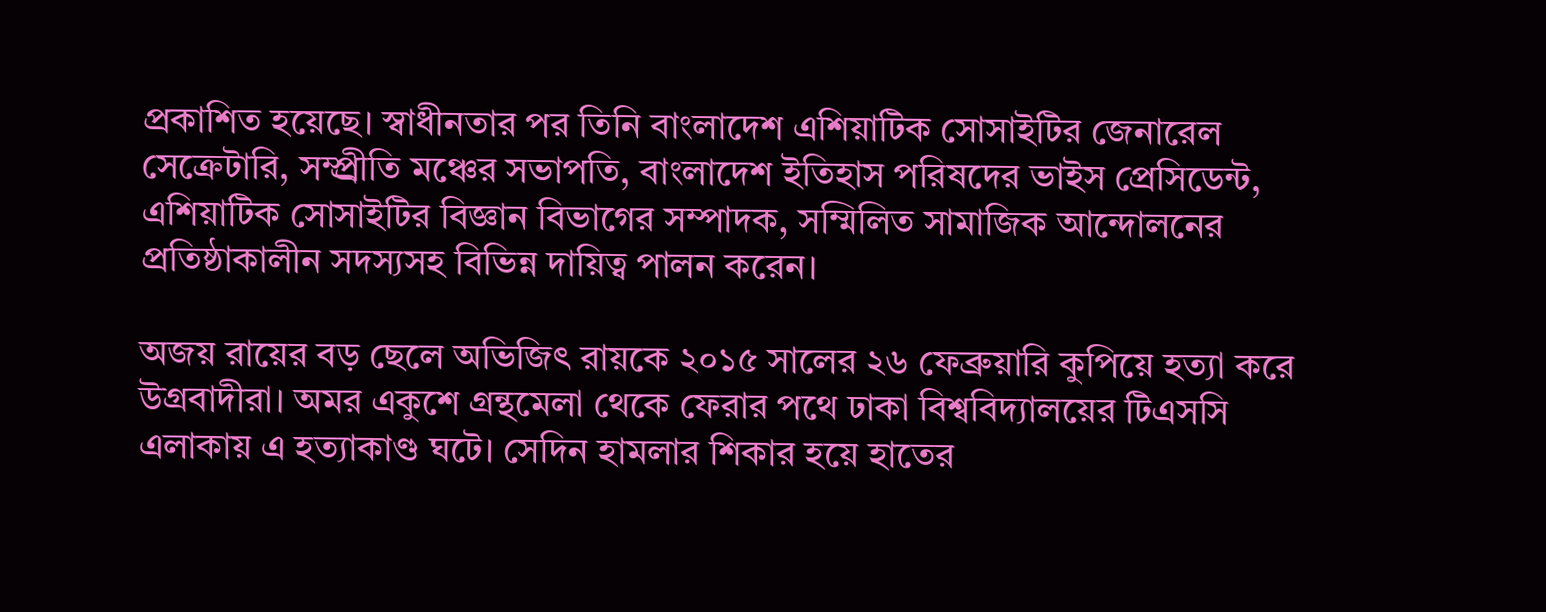প্রকাশিত হয়েছে। স্বাধীনতার পর তিনি বাংলাদেশ এশিয়াটিক সোসাইটির জেনারেল সেক্রেটারি, সম্প্র্রীতি মঞ্চের সভাপতি, বাংলাদেশ ইতিহাস পরিষদের ভাইস প্রেসিডেন্ট, এশিয়াটিক সোসাইটির বিজ্ঞান বিভাগের সম্পাদক, সম্মিলিত সামাজিক আন্দোলনের প্রতিষ্ঠাকালীন সদস্যসহ বিভিন্ন দায়িত্ব পালন করেন।

অজয় রায়ের বড় ছেলে অভিজিৎ রায়কে ২০১৫ সালের ২৬ ফেব্রুয়ারি কুপিয়ে হত্যা করে উগ্রবাদীরা। অমর একুশে গ্রন্থমেলা থেকে ফেরার পথে ঢাকা বিশ্ববিদ্যালয়ের টিএসসি এলাকায় এ হত্যাকাণ্ড ঘটে। সেদিন হামলার শিকার হয়ে হাতের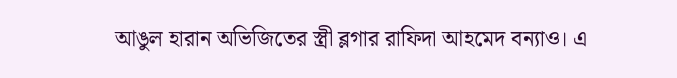আঙুল হারান অভিজিতের স্ত্রী ব্লগার রাফিদা আহমেদ বন্যাও। এ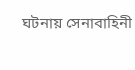ঘটনায় সেনাবাহিনী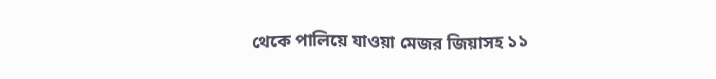থেকে পালিয়ে যাওয়া মেজর জিয়াসহ ১১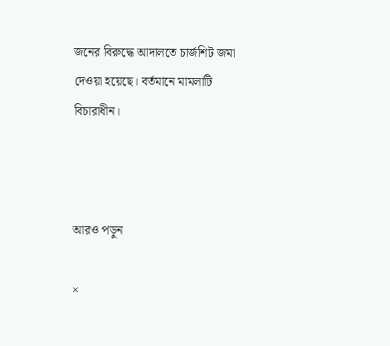জনের বিরুদ্ধে আদালতে চার্জশিট জমা দেওয়া হয়েছে। বর্তমানে মামলাটি বিচারাধীন।



আরও পড়ুন

×